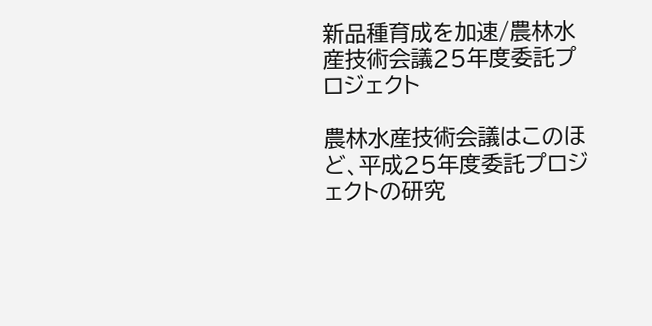新品種育成を加速/農林水産技術会議25年度委託プロジェクト

農林水産技術会議はこのほど、平成25年度委託プロジェクトの研究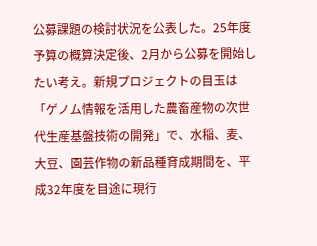公募課題の検討状況を公表した。25年度予算の概算決定後、2月から公募を開始したい考え。新規プロジェクトの目玉は「ゲノム情報を活用した農畜産物の次世代生産基盤技術の開発」で、水稲、麦、大豆、園芸作物の新品種育成期間を、平成32年度を目途に現行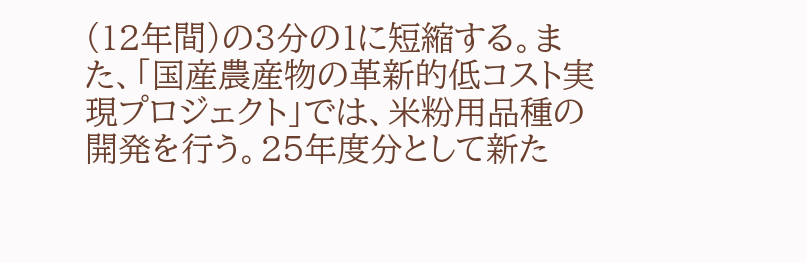(12年間)の3分の1に短縮する。また、「国産農産物の革新的低コスト実現プロジェクト」では、米粉用品種の開発を行う。25年度分として新た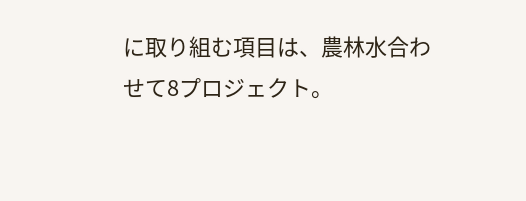に取り組む項目は、農林水合わせて8プロジェクト。